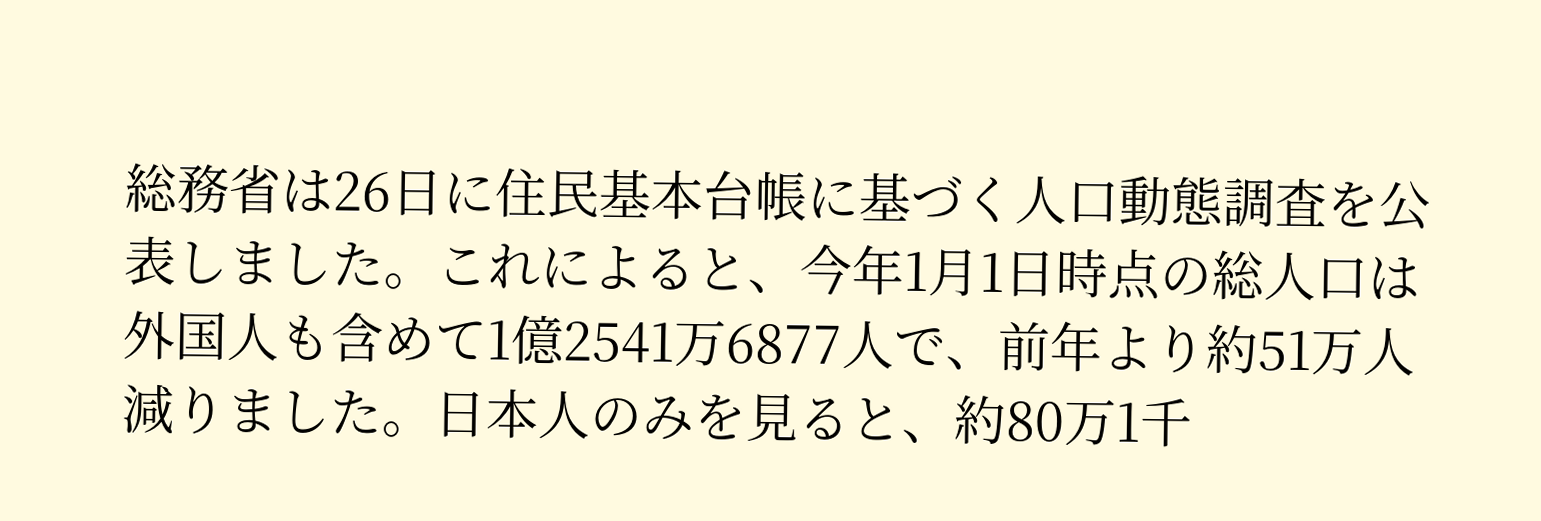総務省は26日に住民基本台帳に基づく人口動態調査を公表しました。これによると、今年1月1日時点の総人口は外国人も含めて1億2541万6877人で、前年より約51万人減りました。日本人のみを見ると、約80万1千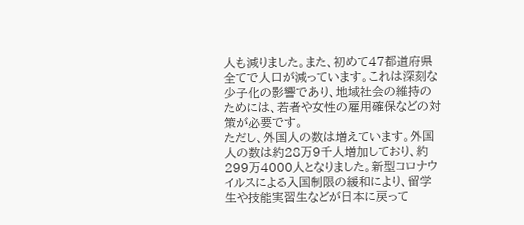人も減りました。また、初めて47都道府県全てで人口が減っています。これは深刻な少子化の影響であり、地域社会の維持のためには、若者や女性の雇用確保などの対策が必要です。
ただし、外国人の数は増えています。外国人の数は約28万9千人増加しており、約299万4000人となりました。新型コロナウイルスによる入国制限の緩和により、留学生や技能実習生などが日本に戻って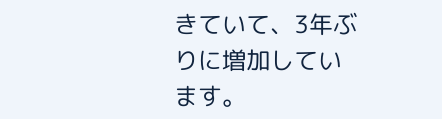きていて、3年ぶりに増加しています。